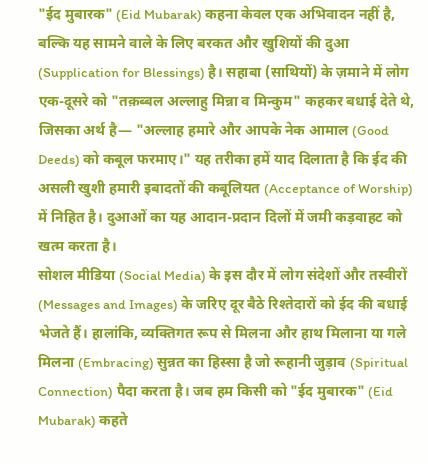"ईद मुबारक" (Eid Mubarak) कहना केवल एक अभिवादन नहीं है, बल्कि यह सामने वाले के लिए बरकत और खुशियों की दुआ (Supplication for Blessings) है। सहाबा (साथियों) के ज़माने में लोग एक-दूसरे को "तक़ब्बल अल्लाहु मिन्ना व मिन्कुम" कहकर बधाई देते थे, जिसका अर्थ है— "अल्लाह हमारे और आपके नेक आमाल (Good Deeds) को कबूल फरमाए।" यह तरीका हमें याद दिलाता है कि ईद की असली खुशी हमारी इबादतों की कबूलियत (Acceptance of Worship) में निहित है। दुआओं का यह आदान-प्रदान दिलों में जमी कड़वाहट को खत्म करता है।
सोशल मीडिया (Social Media) के इस दौर में लोग संदेशों और तस्वीरों (Messages and Images) के जरिए दूर बैठे रिश्तेदारों को ईद की बधाई भेजते हैं। हालांकि, व्यक्तिगत रूप से मिलना और हाथ मिलाना या गले मिलना (Embracing) सुन्नत का हिस्सा है जो रूहानी जुड़ाव (Spiritual Connection) पैदा करता है। जब हम किसी को "ईद मुबारक" (Eid Mubarak) कहते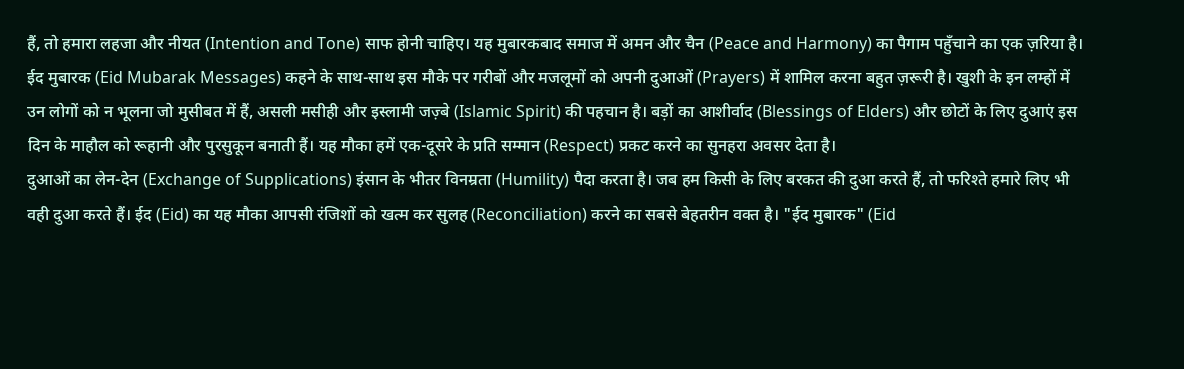हैं, तो हमारा लहजा और नीयत (Intention and Tone) साफ होनी चाहिए। यह मुबारकबाद समाज में अमन और चैन (Peace and Harmony) का पैगाम पहुँचाने का एक ज़रिया है।
ईद मुबारक (Eid Mubarak Messages) कहने के साथ-साथ इस मौके पर गरीबों और मजलूमों को अपनी दुआओं (Prayers) में शामिल करना बहुत ज़रूरी है। खुशी के इन लम्हों में उन लोगों को न भूलना जो मुसीबत में हैं, असली मसीही और इस्लामी जज़्बे (Islamic Spirit) की पहचान है। बड़ों का आशीर्वाद (Blessings of Elders) और छोटों के लिए दुआएं इस दिन के माहौल को रूहानी और पुरसुकून बनाती हैं। यह मौका हमें एक-दूसरे के प्रति सम्मान (Respect) प्रकट करने का सुनहरा अवसर देता है।
दुआओं का लेन-देन (Exchange of Supplications) इंसान के भीतर विनम्रता (Humility) पैदा करता है। जब हम किसी के लिए बरकत की दुआ करते हैं, तो फरिश्ते हमारे लिए भी वही दुआ करते हैं। ईद (Eid) का यह मौका आपसी रंजिशों को खत्म कर सुलह (Reconciliation) करने का सबसे बेहतरीन वक्त है। "ईद मुबारक" (Eid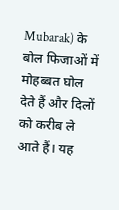Mubarak) के बोल फिजाओं में मोहब्बत घोल देते हैं और दिलों को करीब ले आते हैं। यह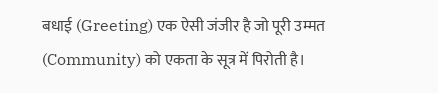बधाई (Greeting) एक ऐसी जंजीर है जो पूरी उम्मत (Community) को एकता के सूत्र में पिरोती है।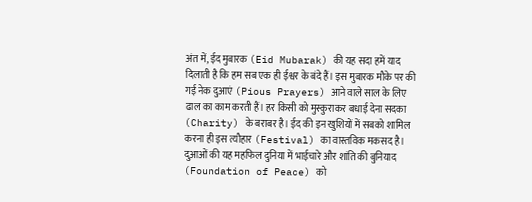अंत में, ईद मुबारक (Eid Mubarak) की यह सदा हमें याद दिलाती है कि हम सब एक ही ईश्वर के बंदे हैं। इस मुबारक मौके पर की गई नेक दुआएं (Pious Prayers) आने वाले साल के लिए ढाल का काम करती हैं। हर किसी को मुस्कुराकर बधाई देना सदका (Charity) के बराबर है। ईद की इन खुशियों में सबको शामिल करना ही इस त्यौहार (Festival) का वास्तविक मकसद है। दुआओं की यह महफिल दुनिया में भाईचारे और शांति की बुनियाद (Foundation of Peace) को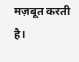मज़बूत करती है।